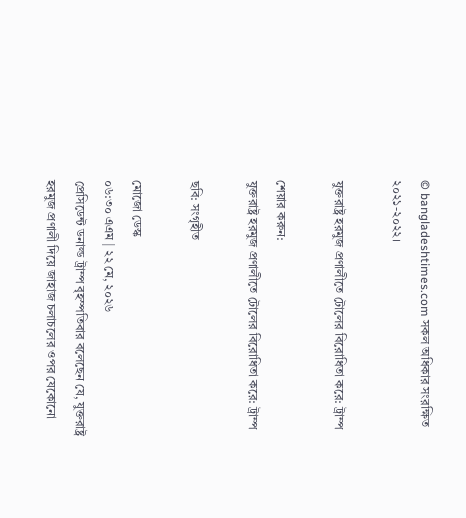© bangladeshtimes.com সকল অধিকার সংরক্ষিত ২০২১-২০২২।

যুক্তরাষ্ট্র হরমুজ প্রণালীতে টোলের বিরোধিতা করে: ট্রাম্প

শেয়ার করুন:
যুক্তরাষ্ট্র হরমুজ প্রণালীতে টোলের বিরোধিতা করে: ট্রাম্প

ছবি: সংগৃহীত

মোজো ডেস্ক
০৬:৩০ এএম | ২২ মে, ২০২৬
প্রেসিডেন্ট ডনাল্ড ট্রাম্প বৃহস্পতিবার বলেছেন যে, যুক্তরাষ্ট্র হরমুজ প্রণালী দিয়ে জাহাজ চলাচলের ওপর যেকোনো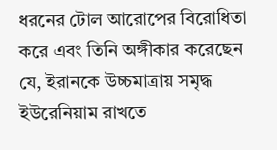ধরনের টোল আরোপের বিরোধিতা করে এবং তিনি অঙ্গীকার করেছেন যে, ইরানকে উচ্চমাত্রায় সমৃদ্ধ ইউরেনিয়াম রাখতে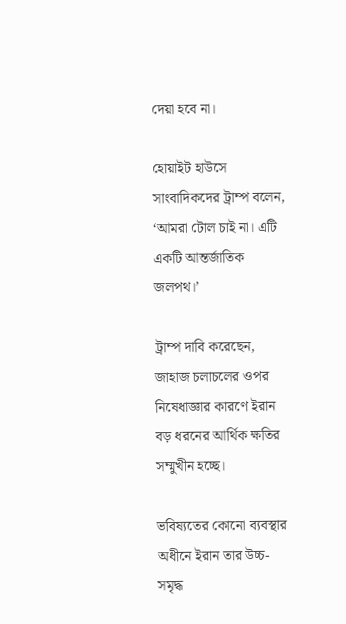দেয়া হবে না।

হোয়াইট হাউসে সাংবাদিকদের ট্রাম্প বলেন, ‘আমরা টোল চাই না। এটি একটি আন্তর্জাতিক জলপথ।’

ট্রাম্প দাবি করেছেন, জাহাজ চলাচলের ওপর নিষেধাজ্ঞার কারণে ইরান বড় ধরনের আর্থিক ক্ষতির সম্মুখীন হচ্ছে।

ভবিষ্যতের কোনো ব্যবস্থার অধীনে ইরান তার উচ্চ-সমৃদ্ধ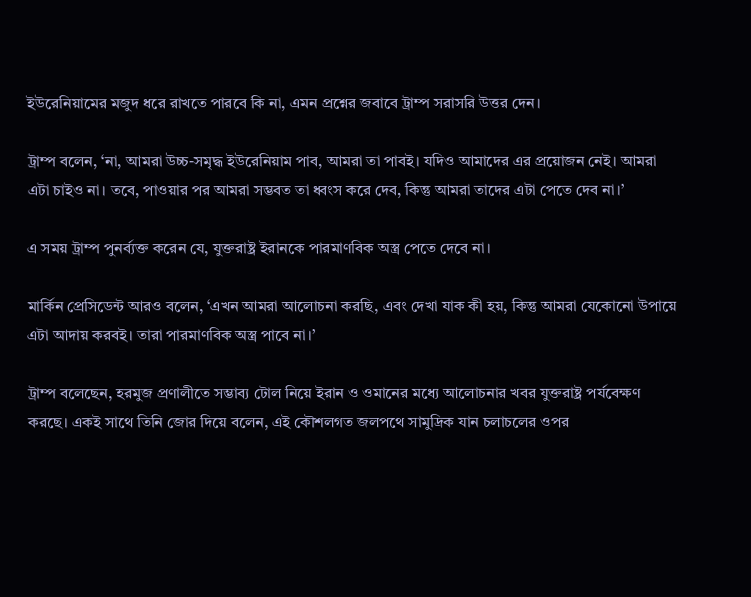ইউরেনিয়ামের মজুদ ধরে রাখতে পারবে কি না, এমন প্রশ্নের জবাবে ট্রাম্প সরাসরি উত্তর দেন।

ট্রাম্প বলেন, ‘না, আমরা উচ্চ-সমৃদ্ধ ইউরেনিয়াম পাব, আমরা তা পাবই। যদিও আমাদের এর প্রয়োজন নেই। আমরা এটা চাইও না। তবে, পাওয়ার পর আমরা সম্ভবত তা ধ্বংস করে দেব, কিন্তু আমরা তাদের এটা পেতে দেব না।’

এ সময় ট্রাম্প পুনর্ব্যক্ত করেন যে, যুক্তরাষ্ট্র ইরানকে পারমাণবিক অস্ত্র পেতে দেবে না।

মার্কিন প্রেসিডেন্ট আরও বলেন, ‘এখন আমরা আলোচনা করছি, এবং দেখা যাক কী হয়, কিন্তু আমরা যেকোনো উপায়ে এটা আদায় করবই। তারা পারমাণবিক অস্ত্র পাবে না।’

ট্রাম্প বলেছেন, হরমুজ প্রণালীতে সম্ভাব্য টোল নিয়ে ইরান ও ওমানের মধ্যে আলোচনার খবর যুক্তরাষ্ট্র পর্যবেক্ষণ করছে। একই সাথে তিনি জোর দিয়ে বলেন, এই কৌশলগত জলপথে সামুদ্রিক যান চলাচলের ওপর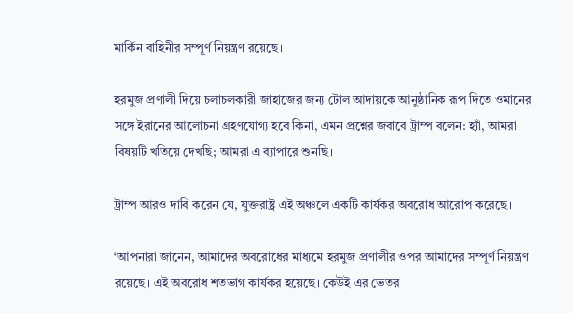মার্কিন বাহিনীর সম্পূর্ণ নিয়ন্ত্রণ রয়েছে।

হরমুজ প্রণালী দিয়ে চলাচলকারী জাহাজের জন্য টোল আদায়কে আনুষ্ঠানিক রূপ দিতে ওমানের সঙ্গে ইরানের আলোচনা গ্রহণযোগ্য হবে কিনা, এমন প্রশ্নের জবাবে ট্রাম্প বলেন: হ্যাঁ, আমরা বিষয়টি খতিয়ে দেখছি; আমরা এ ব্যাপারে শুনছি।

ট্রাম্প আরও দাবি করেন যে, যুক্তরাষ্ট্র এই অঞ্চলে একটি কার্যকর অবরোধ আরোপ করেছে।

‘আপনারা জানেন, আমাদের অবরোধের মাধ্যমে হরমুজ প্রণালীর ওপর আমাদের সম্পূর্ণ নিয়ন্ত্রণ রয়েছে। এই অবরোধ শতভাগ কার্যকর হয়েছে। কেউই এর ভেতর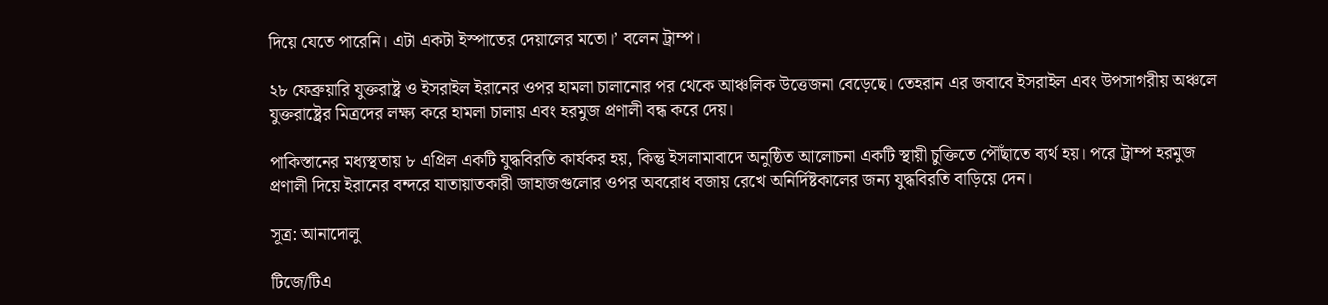দিয়ে যেতে পারেনি। এটা একটা ইস্পাতের দেয়ালের মতো।’ বলেন ট্রাম্প।

২৮ ফেব্রুয়ারি যুক্তরাষ্ট্র ও ইসরাইল ইরানের ওপর হামলা চালানোর পর থেকে আঞ্চলিক উত্তেজনা বেড়েছে। তেহরান এর জবাবে ইসরাইল এবং উপসাগরীয় অঞ্চলে যুক্তরাষ্ট্রের মিত্রদের লক্ষ্য করে হামলা চালায় এবং হরমুজ প্রণালী বন্ধ করে দেয়।

পাকিস্তানের মধ্যস্থতায় ৮ এপ্রিল একটি যুদ্ধবিরতি কার্যকর হয়, কিন্তু ইসলামাবাদে অনুষ্ঠিত আলোচনা একটি স্থায়ী চুক্তিতে পৌঁছাতে ব্যর্থ হয়। পরে ট্রাম্প হরমুজ প্রণালী দিয়ে ইরানের বন্দরে যাতায়াতকারী জাহাজগুলোর ওপর অবরোধ বজায় রেখে অনির্দিষ্টকালের জন্য যুদ্ধবিরতি বাড়িয়ে দেন।

সূত্র: আনাদোলু

টিজে/টিএ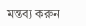মন্তব্য করুন